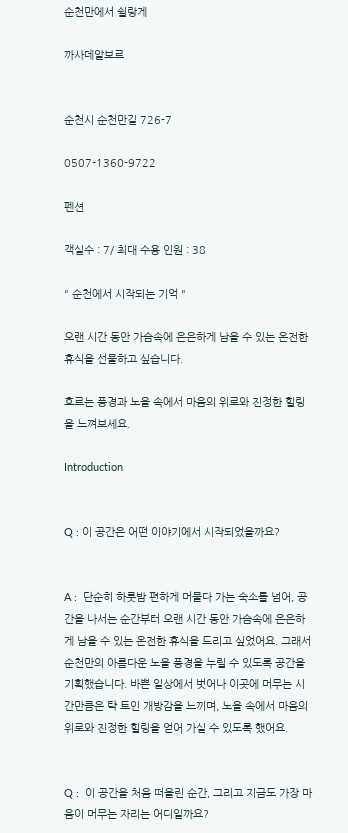순천만에서 쉴랑게

까사데알보르


순천시 순천만길 726-7

0507-1360-9722

펜션

객실수 : 7/ 최대 수용 인원 : 38

" 순천에서 시작되는 기억 "

오랜 시간 동안 가슴속에 은은하게 남을 수 있는 온전한 휴식을 선물하고 싶습니다.

흐르는 풍경과 노을 속에서 마음의 위로와 진정한 힐링을 느껴보세요.

Introduction


Q : 이 공간은 어떤 이야기에서 시작되었을까요?


A :  단순히 하룻밤 편하게 머물다 가는 숙소를 넘어, 공간을 나서는 순간부터 오랜 시간 동안 가슴속에 은은하게 남을 수 있는 온전한 휴식을 드리고 싶었어요. 그래서 순천만의 아름다운 노을 풍경을 누릴 수 있도록 공간을 기획했습니다. 바쁜 일상에서 벗어나 이곳에 머무는 시간만큼은 탁 트인 개방감을 느끼며, 노을 속에서 마음의 위로와 진정한 힐링을 얻어 가실 수 있도록 했어요.


Q :  이 공간을 처음 떠올린 순간, 그리고 지금도 가장 마음이 머무는 자리는 어디일까요?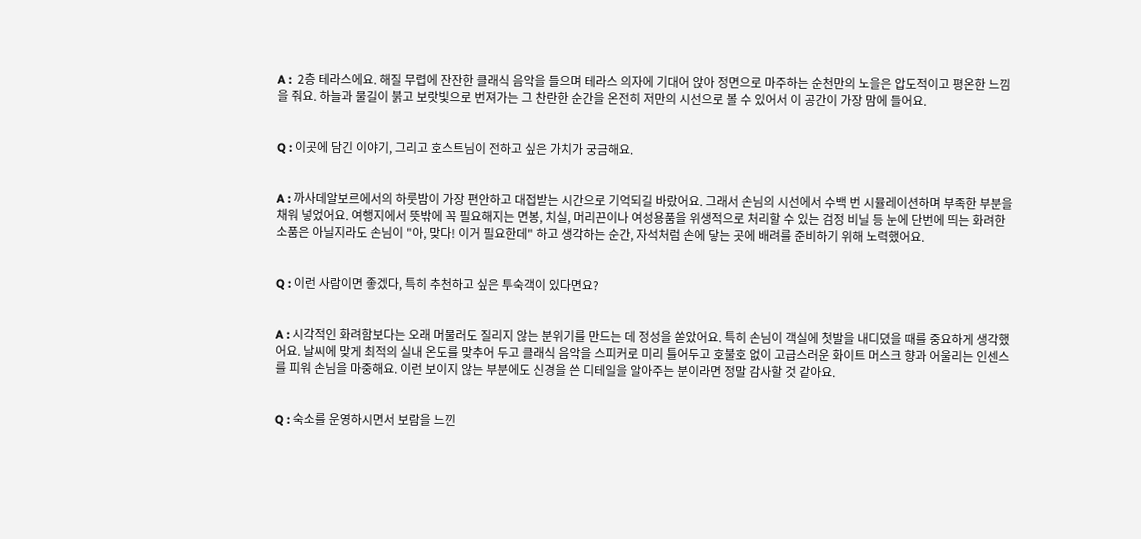A :  2층 테라스에요. 해질 무렵에 잔잔한 클래식 음악을 들으며 테라스 의자에 기대어 앉아 정면으로 마주하는 순천만의 노을은 압도적이고 평온한 느낌을 줘요. 하늘과 물길이 붉고 보랏빛으로 번져가는 그 찬란한 순간을 온전히 저만의 시선으로 볼 수 있어서 이 공간이 가장 맘에 들어요.


Q : 이곳에 담긴 이야기, 그리고 호스트님이 전하고 싶은 가치가 궁금해요.


A : 까사데알보르에서의 하룻밤이 가장 편안하고 대접받는 시간으로 기억되길 바랐어요. 그래서 손님의 시선에서 수백 번 시뮬레이션하며 부족한 부분을 채워 넣었어요. 여행지에서 뜻밖에 꼭 필요해지는 면봉, 치실, 머리끈이나 여성용품을 위생적으로 처리할 수 있는 검정 비닐 등 눈에 단번에 띄는 화려한 소품은 아닐지라도 손님이 "아, 맞다! 이거 필요한데" 하고 생각하는 순간, 자석처럼 손에 닿는 곳에 배려를 준비하기 위해 노력했어요.


Q : 이런 사람이면 좋겠다, 특히 추천하고 싶은 투숙객이 있다면요?


A : 시각적인 화려함보다는 오래 머물러도 질리지 않는 분위기를 만드는 데 정성을 쏟았어요. 특히 손님이 객실에 첫발을 내디뎠을 때를 중요하게 생각했어요. 날씨에 맞게 최적의 실내 온도를 맞추어 두고 클래식 음악을 스피커로 미리 틀어두고 호불호 없이 고급스러운 화이트 머스크 향과 어울리는 인센스를 피워 손님을 마중해요. 이런 보이지 않는 부분에도 신경을 쓴 디테일을 알아주는 분이라면 정말 감사할 것 같아요.


Q : 숙소를 운영하시면서 보람을 느낀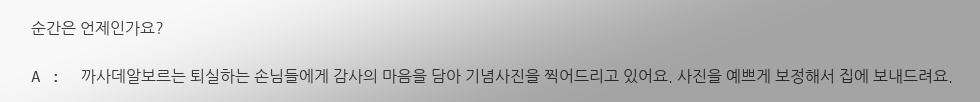순간은 언제인가요?

A :  까사데알보르는 퇴실하는 손님들에게 감사의 마음을 담아 기념사진을 찍어드리고 있어요. 사진을 예쁘게 보정해서 집에 보내드려요.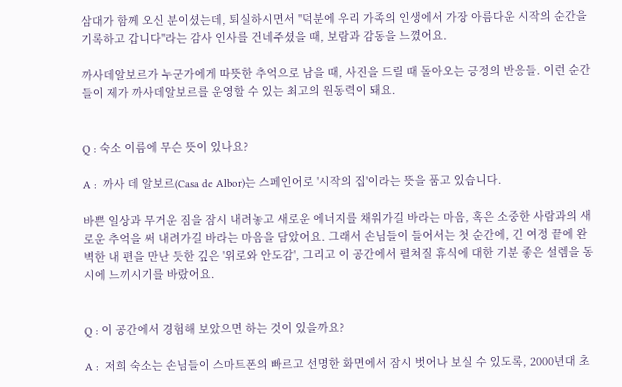삼대가 함께 오신 분이셨는데, 퇴실하시면서 "덕분에 우리 가족의 인생에서 가장 아름다운 시작의 순간을 기록하고 갑니다"라는 감사 인사를 건네주셨을 때, 보람과 감동을 느꼈어요.

까사데알보르가 누군가에게 따뜻한 추억으로 남을 때, 사진을 드릴 때 돌아오는 긍정의 반응들. 이런 순간들이 제가 까사데알보르를 운영할 수 있는 최고의 원동력이 돼요.


Q : 숙소 이름에 무슨 뜻이 있나요?

A :  까사 데 알보르(Casa de Albor)는 스페인어로 '시작의 집'이라는 뜻을 품고 있습니다.

바쁜 일상과 무거운 짐을 잠시 내려놓고 새로운 에너지를 채워가길 바라는 마음, 혹은 소중한 사람과의 새로운 추억을 써 내려가길 바라는 마음을 담았어요. 그래서 손님들이 들어서는 첫 순간에, 긴 여정 끝에 완벽한 내 편을 만난 듯한 깊은 '위로와 안도감', 그리고 이 공간에서 펼쳐질 휴식에 대한 기분 좋은 설렘을 동시에 느끼시기를 바랐어요.


Q : 이 공간에서 경험해 보았으면 하는 것이 있을까요?

A :  저희 숙소는 손님들이 스마트폰의 빠르고 선명한 화면에서 잠시 벗어나 보실 수 있도록, 2000년대 초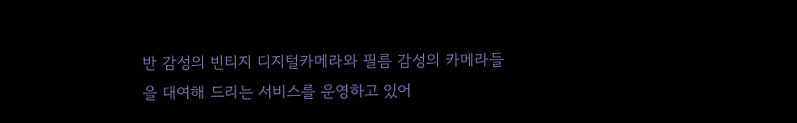반 감성의 빈티지 디지털카메라와 필름 감성의 카메라들을 대여해 드리는 서비스를 운영하고 있어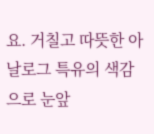요. 거칠고 따뜻한 아날로그 특유의 색감으로 눈앞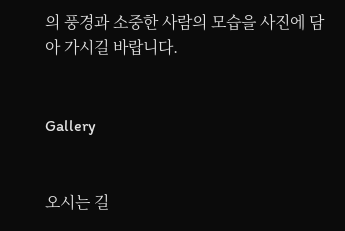의 풍경과 소중한 사람의 모습을 사진에 담아 가시길 바랍니다.


Gallery


오시는 길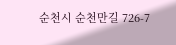순천시 순천만길 726-7